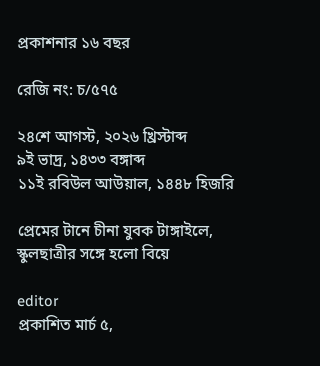প্রকাশনার ১৬ বছর

রেজি নং: চ/৫৭৫

২৪শে আগস্ট, ২০২৬ খ্রিস্টাব্দ
৯ই ভাদ্র, ১৪৩৩ বঙ্গাব্দ
১১ই রবিউল আউয়াল, ১৪৪৮ হিজরি

প্রেমের টানে চীনা যুবক টাঙ্গাইলে, স্কুলছাত্রীর সঙ্গে হলো বিয়ে

editor
প্রকাশিত মার্চ ৫,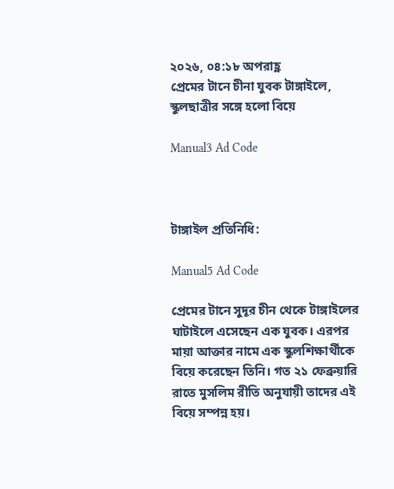২০২৬, ০৪:১৮ অপরাহ্ণ
প্রেমের টানে চীনা যুবক টাঙ্গাইলে, স্কুলছাত্রীর সঙ্গে হলো বিয়ে

Manual3 Ad Code



টাঙ্গাইল প্রতিনিধি:

Manual5 Ad Code

প্রেমের টানে সুদূর চীন থেকে টাঙ্গাইলের ঘাটাইলে এসেছেন এক যুবক। এরপর মায়া আক্তার নামে এক স্কুলশিক্ষার্থীকে বিয়ে করেছেন তিনি। গত ২১ ফেব্রুয়ারি রাতে মুসলিম রীতি অনুযায়ী তাদের এই বিয়ে সম্পন্ন হয়।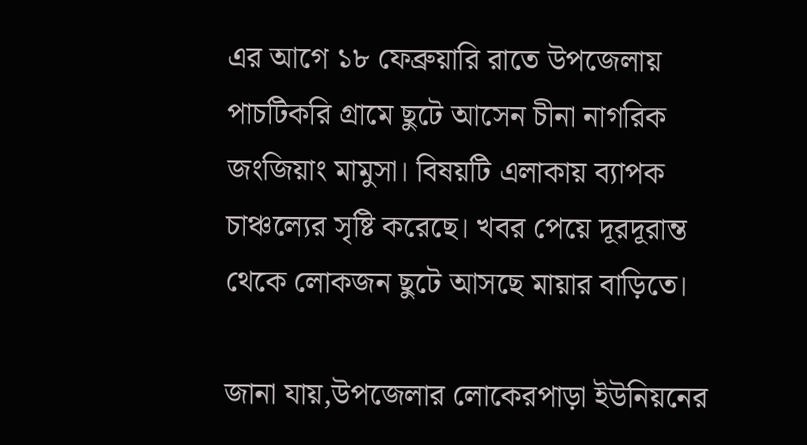এর আগে ১৮ ফেব্রুয়ারি রাতে উপজেলায় পাচটিকরি গ্রামে ছুটে আসেন চীনা নাগরিক জংজিয়াং মামুসা। বিষয়টি এলাকায় ব্যাপক চাঞ্চল্যের সৃষ্টি করেছে। খবর পেয়ে দূরদূরান্ত থেকে লোকজন ছুটে আসছে মায়ার বাড়িতে।

জানা যায়,উপজেলার লোকেরপাড়া ইউনিয়নের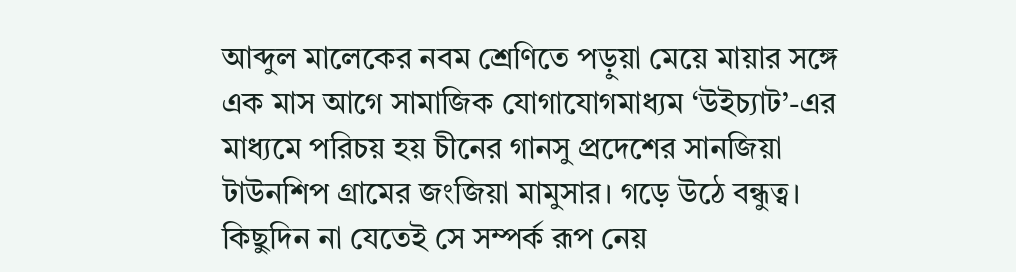আব্দুল মালেকের নবম শ্রেণিতে পড়ুয়া মেয়ে মায়ার সঙ্গে এক মাস আগে সামাজিক যোগাযোগমাধ্যম ‘উইচ্যাট’-এর মাধ্যমে পরিচয় হয় চীনের গানসু প্রদেশের সানজিয়া টাউনশিপ গ্রামের জংজিয়া মামুসার। গড়ে উঠে বন্ধুত্ব। কিছুদিন না যেতেই সে সম্পর্ক রূপ নেয়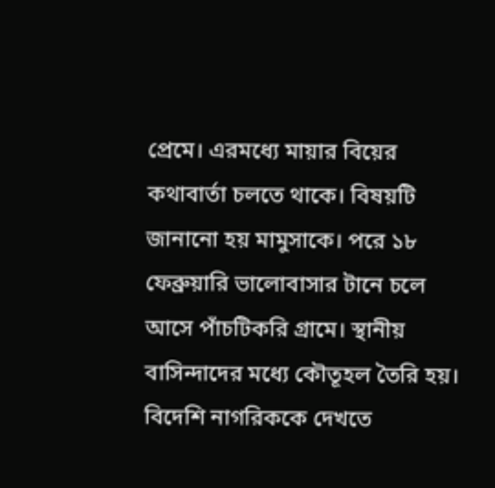প্রেমে। এরমধ্যে মায়ার বিয়ের কথাবার্তা চলতে থাকে। বিষয়টি জানানো হয় মামুসাকে। পরে ১৮ ফেব্রুয়ারি ভালোবাসার টানে চলে আসে পাঁচটিকরি গ্রামে। স্থানীয় বাসিন্দাদের মধ্যে কৌতূহল তৈরি হয়। বিদেশি নাগরিককে দেখতে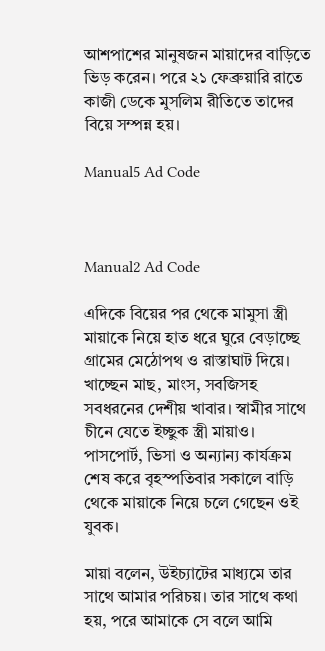আশপাশের মানুষজন মায়াদের বাড়িতে ভিড় করেন। পরে ২১ ফেব্রুয়ারি রাতে কাজী ডেকে মুসলিম রীতিতে তাদের বিয়ে সম্পন্ন হয়।

Manual5 Ad Code



Manual2 Ad Code

এদিকে বিয়ের পর থেকে মামুসা স্ত্রী মায়াকে নিয়ে হাত ধরে ঘুরে বেড়াচ্ছে গ্রামের মেঠোপথ ও রাস্তাঘাট দিয়ে। খাচ্ছেন মাছ, মাংস, সবজিসহ সবধরনের দেশীয় খাবার। স্বামীর সাথে চীনে যেতে ইচ্ছুক স্ত্রী মায়াও। পাসপোর্ট, ভিসা ও অন্যান্য কার্যক্রম শেষ করে বৃহস্পতিবার সকালে বাড়ি থেকে মায়াকে নিয়ে চলে গেছেন ওই যুবক।

মায়া বলেন, উইচ্যাটের মাধ্যমে তার সাথে আমার পরিচয়। তার সাথে কথা হয়, পরে আমাকে সে বলে আমি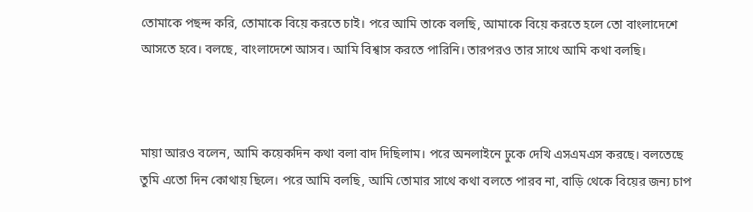তোমাকে পছন্দ করি, তোমাকে বিয়ে করতে চাই। পরে আমি তাকে বলছি, আমাকে বিয়ে করতে হলে তো বাংলাদেশে আসতে হবে। বলছে, বাংলাদেশে আসব। আমি বিশ্বাস করতে পারিনি। তারপরও তার সাথে আমি কথা বলছি।



মায়া আরও বলেন, আমি কয়েকদিন কথা বলা বাদ দিছিলাম। পরে অনলাইনে ঢুকে দেখি এসএমএস করছে। বলতেছে তুমি এতো দিন কোথায় ছিলে। পরে আমি বলছি, আমি তোমার সাথে কথা বলতে পারব না, বাড়ি থেকে বিয়ের জন্য চাপ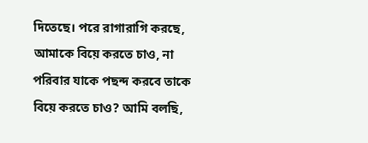দিতেছে। পরে রাগারাগি করছে, আমাকে বিয়ে করতে চাও, না পরিবার যাকে পছন্দ করবে তাকে বিয়ে করতে চাও? আমি বলছি,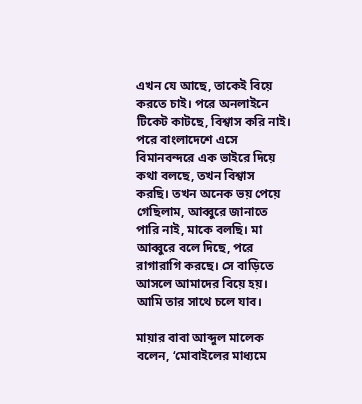এখন যে আছে, তাকেই বিয়ে করতে চাই। পরে অনলাইনে টিকেট কাটছে, বিশ্বাস করি নাই। পরে বাংলাদেশে এসে বিমানবন্দরে এক ভাইরে দিয়ে কথা বলছে, তখন বিশ্বাস করছি। তখন অনেক ভয় পেয়ে গেছিলাম, আব্বুরে জানাতে পারি নাই, মাকে বলছি। মা আব্বুরে বলে দিছে, পরে রাগারাগি করছে। সে বাড়িতে আসলে আমাদের বিয়ে হয়। আমি তার সাথে চলে যাব।

মায়ার বাবা আব্দুল মালেক বলেন, ‘মোবাইলের মাধ্যমে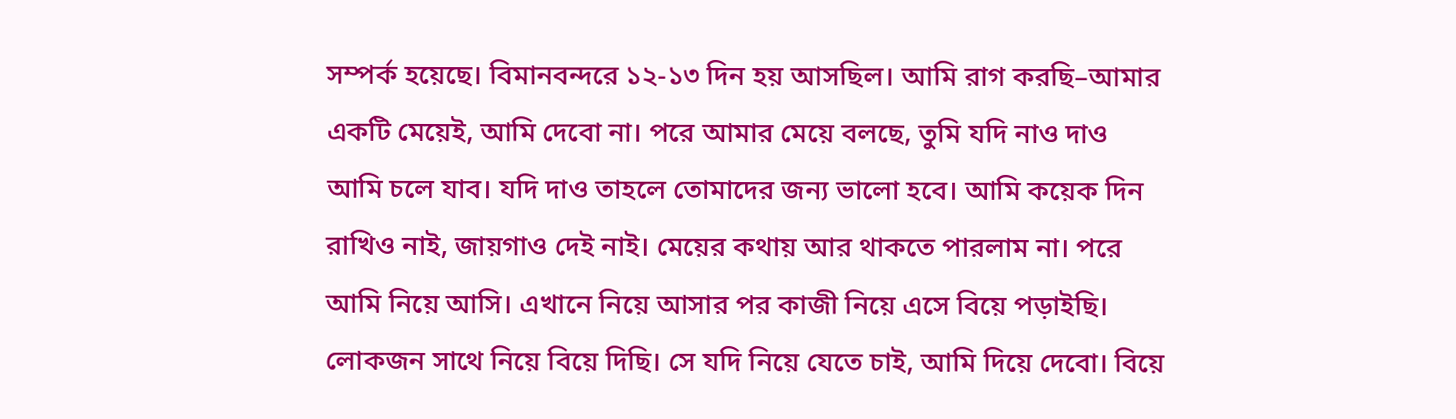সম্পর্ক হয়েছে। বিমানবন্দরে ১২-১৩ দিন হয় আসছিল। আমি রাগ করছি–আমার একটি মেয়েই, আমি দেবো না। পরে আমার মেয়ে বলছে, তুমি যদি নাও দাও আমি চলে যাব। যদি দাও তাহলে তোমাদের জন্য ভালো হবে। আমি কয়েক দিন রাখিও নাই, জায়গাও দেই নাই। মেয়ের কথায় আর থাকতে পারলাম না। পরে আমি নিয়ে আসি। এখানে নিয়ে আসার পর কাজী নিয়ে এসে বিয়ে পড়াইছি। লোকজন সাথে নিয়ে বিয়ে দিছি। সে যদি নিয়ে যেতে চাই, আমি দিয়ে দেবো। বিয়ে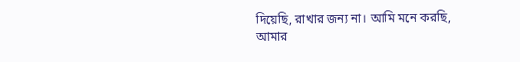দিয়েছি, রাখার জন্য না। আমি মনে করছি, আমার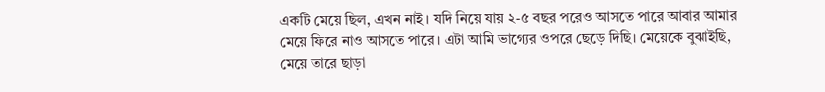একটি মেয়ে ছিল, এখন নাই। যদি নিয়ে যায় ২-৫ বছর পরেও আসতে পারে আবার আমার মেয়ে ফিরে নাও আসতে পারে। এটা আমি ভাগ্যের ওপরে ছেড়ে দিছি। মেয়েকে বুঝাইছি, মেয়ে তারে ছাড়া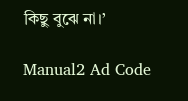কিছু বুঝে না।’

Manual2 Ad Code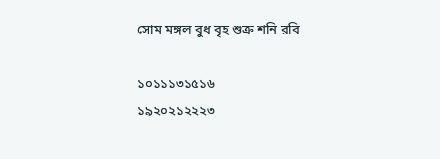সোম মঙ্গল বুধ বৃহ শুক্র শনি রবি

১০১১১৩১৫১৬
১৯২০২১২২২৩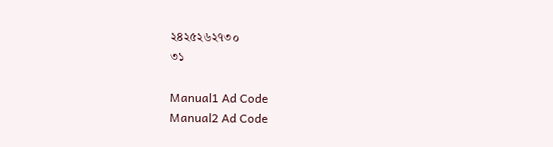২৪২৫২৬২৭৩০
৩১

Manual1 Ad Code
Manual2 Ad Code